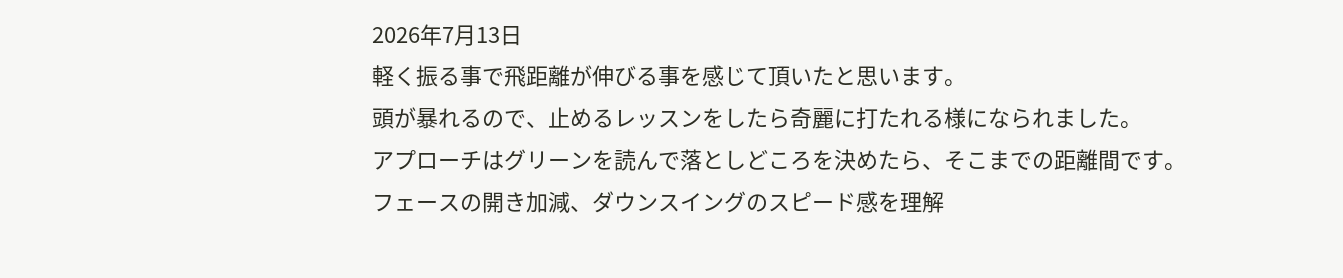2026年7月13日
軽く振る事で飛距離が伸びる事を感じて頂いたと思います。
頭が暴れるので、止めるレッスンをしたら奇麗に打たれる様になられました。
アプローチはグリーンを読んで落としどころを決めたら、そこまでの距離間です。
フェースの開き加減、ダウンスイングのスピード感を理解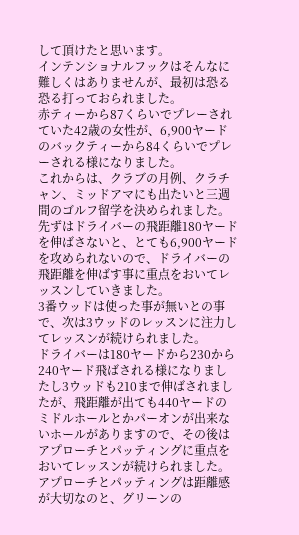して頂けたと思います。
インテンショナルフックはそんなに難しくはありませんが、最初は恐る恐る打っておられました。
赤ティーから87くらいでプレーされていた42歳の女性が、6,900ヤードのバックティーから84くらいでプレーされる様になりました。
これからは、クラブの月例、クラチャン、ミッドアマにも出たいと三週間のゴルフ留学を決められました。
先ずはドライバーの飛距離180ヤードを伸ばさないと、とても6,900ヤードを攻められないので、ドライバーの飛距離を伸ばす事に重点をおいてレッスンしていきました。
3番ウッドは使った事が無いとの事で、次は3ウッドのレッスンに注力してレッスンが続けられました。
ドライバーは180ヤードから230から240ヤード飛ばされる様になりましたし3ウッドも210まで伸ばされましたが、飛距離が出ても440ヤードのミドルホールとかパーオンが出来ないホールがありますので、その後はアプローチとパッティングに重点をおいてレッスンが続けられました。
アプローチとパッティングは距離感が大切なのと、グリーンの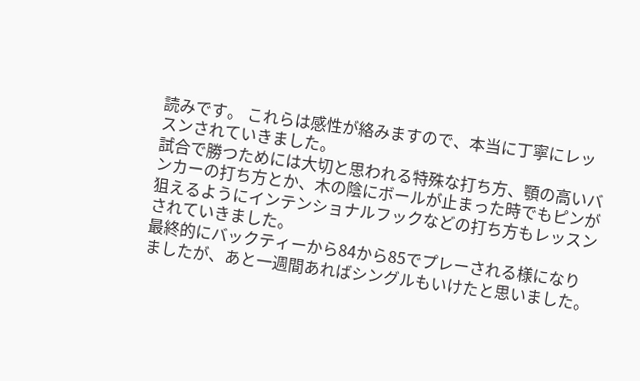読みです。 これらは感性が絡みますので、本当に丁寧にレッスンされていきました。
試合で勝つためには大切と思われる特殊な打ち方、顎の高いバンカーの打ち方とか、木の陰にボールが止まった時でもピンが狙えるようにインテンショナルフックなどの打ち方もレッスンされていきました。
最終的にバックティーから84から85でプレーされる様になりましたが、あと一週間あればシングルもいけたと思いました。